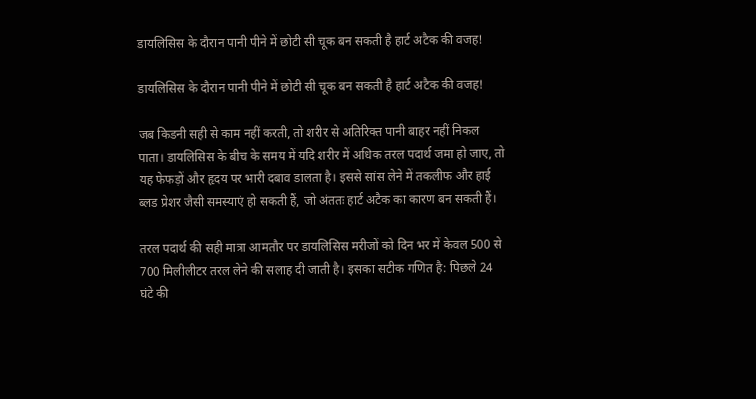डायलिसिस के दौरान पानी पीने में छोटी सी चूक बन सकती है हार्ट अटैक की वजह!

डायलिसिस के दौरान पानी पीने में छोटी सी चूक बन सकती है हार्ट अटैक की वजह!

जब किडनी सही से काम नहीं करती, तो शरीर से अतिरिक्त पानी बाहर नहीं निकल पाता। डायलिसिस के बीच के समय में यदि शरीर में अधिक तरल पदार्थ जमा हो जाए, तो यह फेफड़ों और हृदय पर भारी दबाव डालता है। इससे सांस लेने में तकलीफ और हाई ब्लड प्रेशर जैसी समस्याएं हो सकती हैं, जो अंततः हार्ट अटैक का कारण बन सकती हैं।

तरल पदार्थ की सही मात्रा आमतौर पर डायलिसिस मरीजों को दिन भर में केवल 500 से 700 मिलीलीटर तरल लेने की सलाह दी जाती है। इसका सटीक गणित है: पिछले 24 घंटे की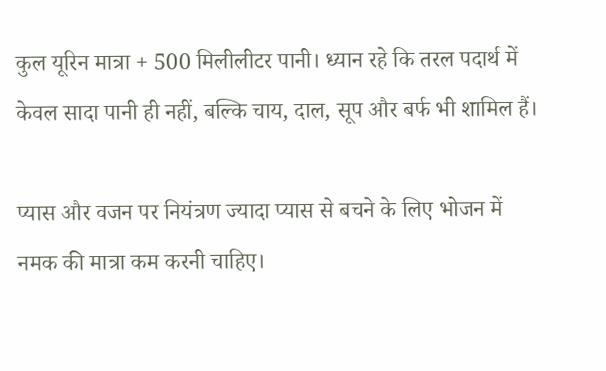कुल यूरिन मात्रा + 500 मिलीलीटर पानी। ध्यान रहे कि तरल पदार्थ में केवल सादा पानी ही नहीं, बल्कि चाय, दाल, सूप और बर्फ भी शामिल हैं।

प्यास और वजन पर नियंत्रण ज्यादा प्यास से बचने के लिए भोजन में नमक की मात्रा कम करनी चाहिए।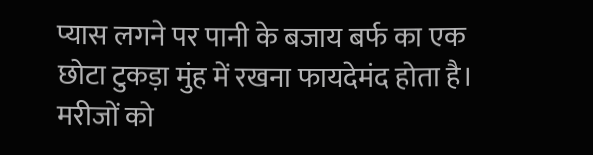प्यास लगने पर पानी के बजाय बर्फ का एक छोटा टुकड़ा मुंह में रखना फायदेमंद होता है। मरीजों को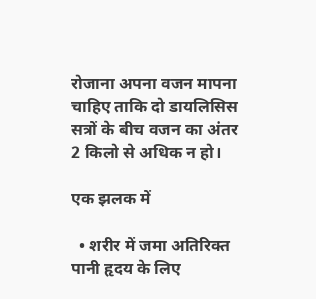रोजाना अपना वजन मापना चाहिए ताकि दो डायलिसिस सत्रों के बीच वजन का अंतर 2 किलो से अधिक न हो।

एक झलक में

  • शरीर में जमा अतिरिक्त पानी हृदय के लिए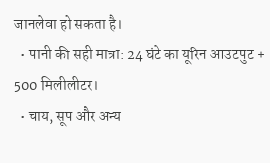जानलेवा हो सकता है।
  • पानी की सही मात्रा: 24 घंटे का यूरिन आउटपुट + 500 मिलीलीटर।
  • चाय, सूप और अन्य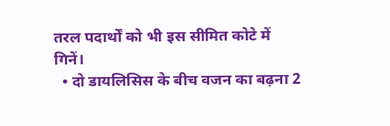तरल पदार्थों को भी इस सीमित कोटे में गिनें।
  • दो डायलिसिस के बीच वजन का बढ़ना 2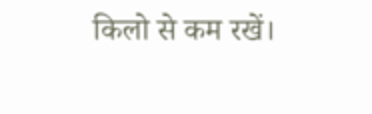किलो से कम रखें।